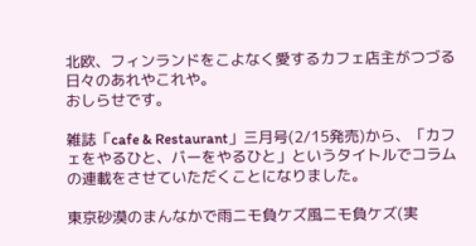北欧、フィンランドをこよなく愛するカフェ店主がつづる日々のあれやこれや。
おしらせです。

雑誌「cafe & Restaurant」三月号(2/15発売)から、「カフェをやるひと、バーをやるひと」というタイトルでコラムの連載をさせていただくことになりました。

東京砂漠のまんなかで雨ニモ負ケズ風ニモ負ケズ(実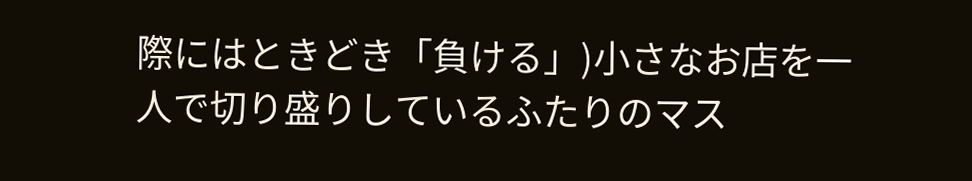際にはときどき「負ける」)小さなお店を一人で切り盛りしているふたりのマス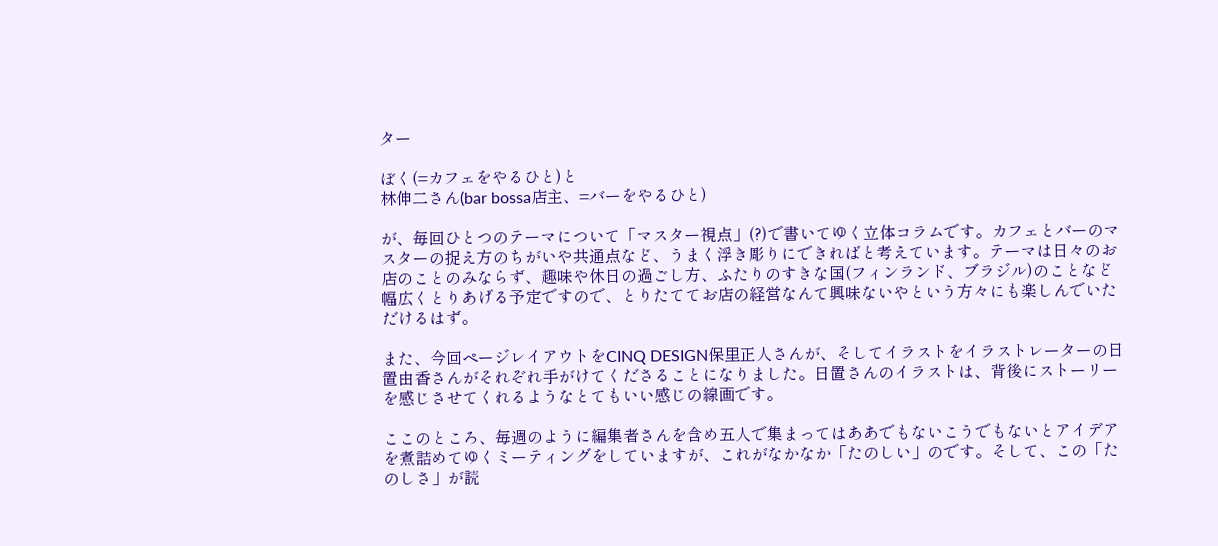ター

ぼく(=カフェをやるひと)と
林伸二さん(bar bossa店主、=バーをやるひと)

が、毎回ひとつのテーマについて「マスター視点」(?)で書いてゆく立体コラムです。カフェとバーのマスターの捉え方のちがいや共通点など、うまく浮き彫りにできればと考えています。テーマは日々のお店のことのみならず、趣味や休日の過ごし方、ふたりのすきな国(フィンランド、ブラジル)のことなど幅広くとりあげる予定ですので、とりたててお店の経営なんて興味ないやという方々にも楽しんでいただけるはず。

また、今回ページレイアウトをCINQ DESIGN保里正人さんが、そしてイラストをイラストレーターの日置由香さんがそれぞれ手がけてくださることになりました。日置さんのイラストは、背後にストーリーを感じさせてくれるようなとてもいい感じの線画です。

ここのところ、毎週のように編集者さんを含め五人で集まってはああでもないこうでもないとアイデアを煮詰めてゆくミーティングをしていますが、これがなかなか「たのしい」のです。そして、この「たのしさ」が読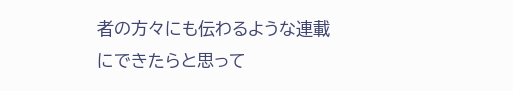者の方々にも伝わるような連載にできたらと思って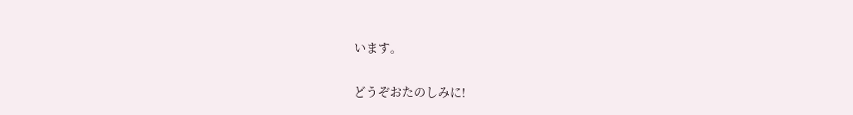います。

どうぞおたのしみに!